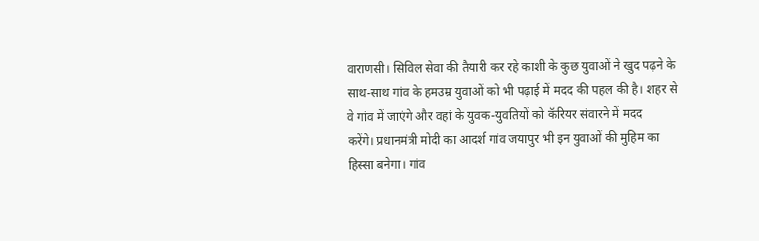वाराणसी। सिविल सेवा की तैयारी कर रहे काशी के कुछ युवाओं ने खुद पढ़ने के
साथ-साथ गांव के हमउम्र युवाओं को भी पढ़ाई में मदद की पहल की है। शहर से
वे गांव में जाएंगे और वहां के युवक-युवतियों को कॅरियर संवारने में मदद
करेंगे। प्रधानमंत्री मोदी का आदर्श गांव जयापुर भी इन युवाओं की मुहिम का
हिस्सा बनेगा। गांव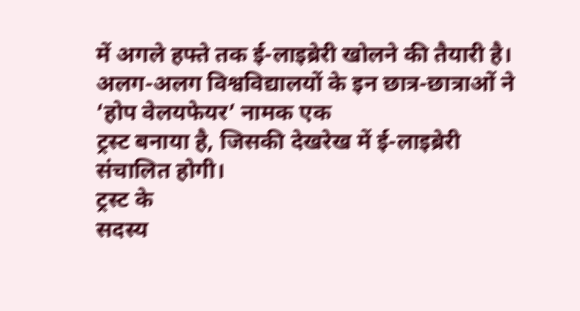में अगले हफ्ते तक ई-लाइब्रेरी खोलने की तैयारी है।
अलग-अलग विश्वविद्यालयों के इन छात्र-छात्राओं ने ‘होप वेलयफेयर’ नामक एक
ट्रस्ट बनाया है, जिसकी देखरेख में ई-लाइब्रेरी संचालित होगी।
ट्रस्ट के
सदस्य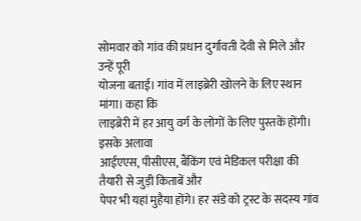सोमवार को गांव की प्रधान दुर्गावती देवी से मिले और उन्हें पूरी
योजना बताई। गांव में लाइब्रेरी खोलने के लिए स्थान मांगा। कहा कि
लाइब्रेरी में हर आयु वर्ग के लोगों के लिए पुस्तकें होंगी। इसके अलावा
आईएएस, पीसीएस, बैंकिंग एवं मेडिकल परीक्षा की तैयारी से जुड़ी किताबें और
पेपर भी यहां मुहैया होंगे। हर संडे को ट्रस्ट के सदस्य गांव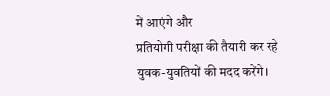में आएंगे और
प्रतियोगी परीक्षा की तैयारी कर रहे युवक-युवतियों की मदद करेंगे।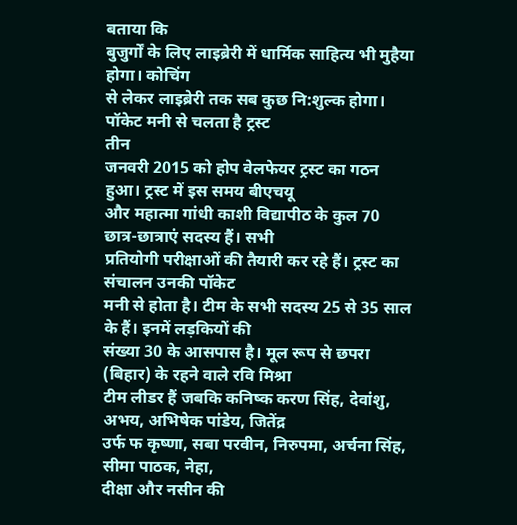बताया कि
बुजुर्गों के लिए लाइब्रेरी में धार्मिक साहित्य भी मुहैया होगा। कोचिंग
से लेकर लाइब्रेरी तक सब कुछ नि:शुल्क होगा।
पॉकेट मनी से चलता है ट्रस्ट
तीन
जनवरी 2015 को होप वेलफेयर ट्रस्ट का गठन हुआ। ट्रस्ट में इस समय बीएचयू
और महात्मा गांधी काशी विद्यापीठ के कुल 70 छात्र-छात्राएं सदस्य हैं। सभी
प्रतियोगी परीक्षाओं की तैयारी कर रहे हैं। ट्रस्ट का संचालन उनकी पॉकेट
मनी से होता है। टीम के सभी सदस्य 25 से 35 साल के हैं। इनमें लड़कियों की
संख्या 30 के आसपास है। मूल रूप से छपरा (बिहार) के रहने वाले रवि मिश्रा
टीम लीडर हैं जबकि कनिष्क करण सिंह, देवांशु, अभय, अभिषेक पांडेय, जितेंद्र
उर्फ फ कृष्णा, सबा परवीन, निरुपमा, अर्चना सिंह, सीमा पाठक, नेहा,
दीक्षा और नसीन की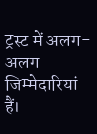ट्रस्ट में अलग-अलग जिम्मेदारियां हैं।